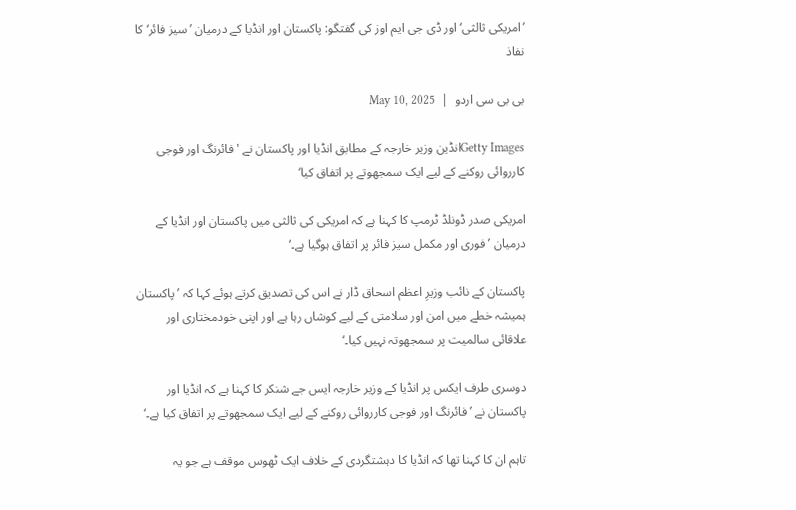’امریکی ثالثی‘ اور ڈی جی ایم اوز کی گفتگو: پاکستان اور انڈیا کے درمیان ’سیز فائر‘ کا نفاذ

بی بی سی اردو  |  May 10, 2025

Getty Imagesانڈین وزیر خارجہ کے مطابق انڈیا اور پاکستان نے 'فائرنگ اور فوجی کارروائی روکنے کے لیے ایک سمجھوتے پر اتفاق کیا‘

امریکی صدر ڈونلڈ ٹرمپ کا کہنا ہے کہ امریکی کی ثالثی میں پاکستان اور انڈیا کے درمیان ’فوری اور مکمل سیز فائر پر اتفاق ہوگیا ہے۔‘

پاکستان کے نائب وزیرِ اعظم اسحاق ڈار نے اس کی تصدیق کرتے ہوئے کہا کہ ’پاکستان ہمیشہ خطے میں امن اور سلامتی کے لیے کوشاں رہا ہے اور اپنی خودمختاری اور علاقائی سالمیت پر سمجھوتہ نہیں کیا۔‘

دوسری طرف ایکس پر انڈیا کے وزیر خارجہ ایس جے شنکر کا کہنا ہے کہ انڈیا اور پاکستان نے ’فائرنگ اور فوجی کارروائی روکنے کے لیے ایک سمجھوتے پر اتفاق کیا ہے۔‘

تاہم ان کا کہنا تھا کہ انڈیا کا دہشتگردی کے خلاف ایک ٹھوس موقف ہے جو یہ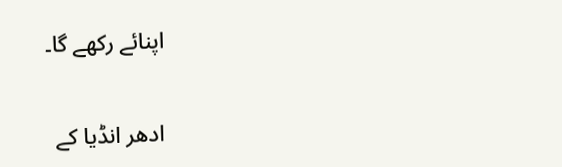اپنائے رکھے گا۔

ادھر انڈیا کے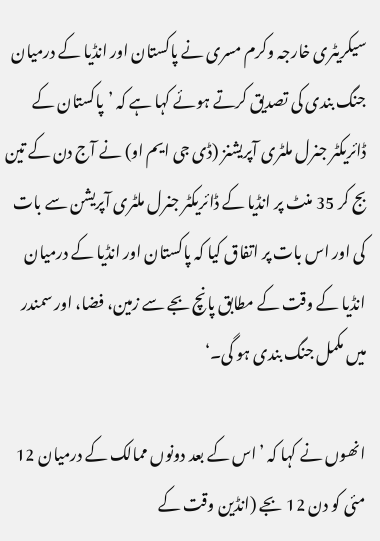سیکریٹری خارجہ وکرم مسری نے پاکستان اور انڈیا کے درمیان جنگ بندی کی تصدیق کرتے ہوئے کہا ہے کہ ’پاکستان کے ڈائریکٹر جنرل ملٹری آپریشنز (ڈی جی ایم او) نے آج دن کے تین بج کر 35 منٹ پر انڈیا کے ڈائریکٹر جنرل ملٹری آپریشن سے بات کی اور اس بات پر اتفاق کیا کہ پاکستان اور انڈیا کے درمیان انڈیا کے وقت کے مطابق پانچ بجے سے زمین، فضا، اور سمندر میں مکمل جنگ بندی ہو گی۔‘

انھوں نے کہا کہ ’اس کے بعد دونوں ممالک کے درمیان 12 مئی کو دن 12 بجے (انڈین وقت کے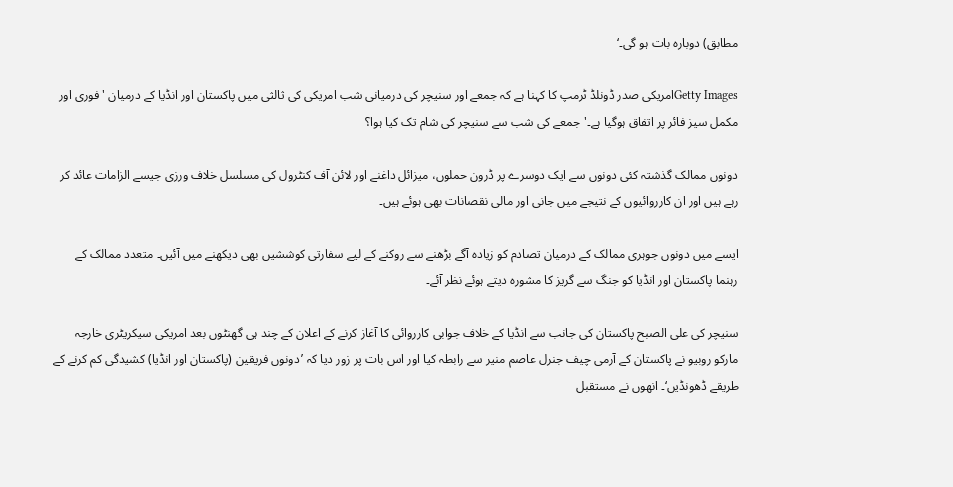مطابق) دوبارہ بات ہو گی۔‘

Getty Imagesامریکی صدر ڈونلڈ ٹرمپ کا کہنا ہے کہ جمعے اور سنیچر کی درمیانی شب امریکی کی ثالثی میں پاکستان اور انڈیا کے درمیان 'فوری اور مکمل سیز فائر پر اتفاق ہوگیا ہے۔'جمعے کی شب سے سنیچر کی شام تک کیا ہوا؟

دونوں ممالک گذشتہ کئی دونوں سے ایک دوسرے پر ڈرون حملوں، میزائل داغنے اور لائن آف کنٹرول کی مسلسل خلاف ورزی جیسے الزامات عائد کر رہے ہیں اور ان کارروائیوں کے نتیجے میں جانی اور مالی نقصانات بھی ہوئے ہیں۔

ایسے میں دونوں جوہری ممالک کے درمیان تصادم کو زیادہ آگے بڑھنے سے روکنے کے لیے سفارتی کوششیں بھی دیکھنے میں آئیں۔ متعدد ممالک کے رہنما پاکستان اور انڈیا کو جنگ سے گریز کا مشورہ دیتے ہوئے نظر آئے۔

سنیچر کی علی الصبح پاکستان کی جانب سے انڈیا کے خلاف جوابی کارروائی کا آغاز کرنے کے اعلان کے چند ہی گھنٹوں بعد امریکی سیکریٹری خارجہ مارکو روبیو نے پاکستان کے آرمی چیف جنرل عاصم منیر سے رابطہ کیا اور اس بات پر زور دیا کہ ’دونوں فریقین (پاکستان اور انڈیا) کشیدگی کم کرنے کے طریقے ڈھونڈیں‘۔ انھوں نے مستقبل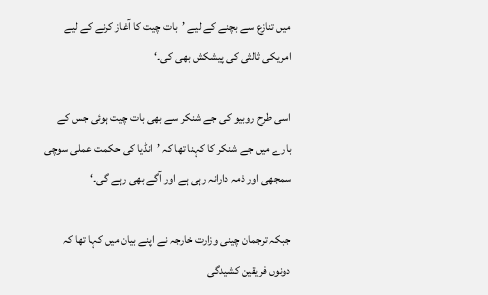میں تنازع سے بچنے کے لیے ’بات چیت کا آغاز کرنے کے لیے امریکی ثالثی کی پیشکش بھی کی۔‘

اسی طرح روبیو کی جے شنکر سے بھی بات چیت ہوئی جس کے بارے میں جے شنکر کا کہنا تھا کہ ’انڈیا کی حکمت عملی سوچی سمجھی اور ذمہ دارانہ رہی ہے اور آگے بھی رہے گی۔‘

جبکہ ترجمان چینی وزارت خارجہ نے اپنے بیان میں کہا تھا کہ دونوں فریقین کشیدگی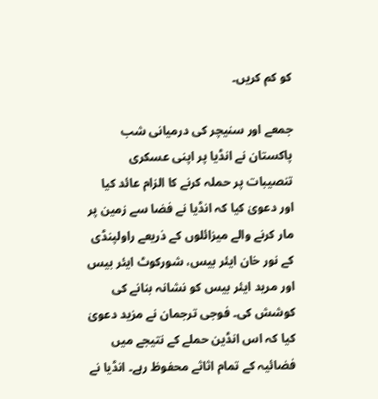کو کم کریں۔

جمعے اور سنیچر کی درمیانی شب پاکستان نے انڈیا پر اپنی عسکری تنصیبات پر حملہ کرنے کا الزام عائد کیا اور دعویٰ کیا کہ انڈیا نے فضا سے زمین پر مار کرنے والے میزائلوں کے ذریعے راولپنڈی کے نور خان ایئر بیس، شورکوٹ ایئر بیس اور مرید ایئر بیس کو نشانہ بنانے کی کوشش کی۔ فوجی ترجمان نے مزید دعویٰ کیا کہ اس انڈین حملے کے نتیجے میں فضائیہ کے تمام اثاثے محفوظ رہے۔ انڈیا نے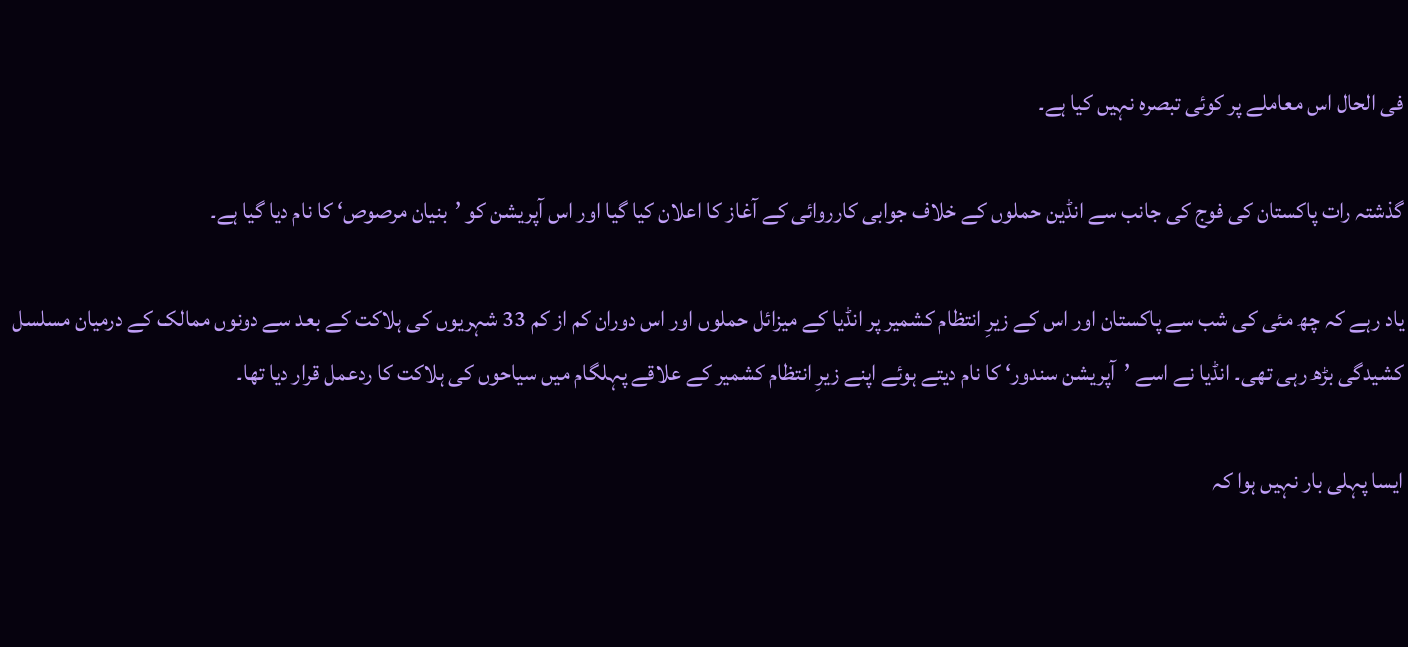فی الحال اس معاملے پر کوئی تبصرہ نہیں کیا ہے۔

گذشتہ رات پاکستان کی فوج کی جانب سے انڈین حملوں کے خلاف جوابی کارروائی کے آغاز کا اعلان کیا گیا اور اس آپریشن کو ’بنیان مرصوص‘ کا نام دیا گیا ہے۔

یاد رہے کہ چھ مئی کی شب سے پاکستان اور اس کے زیرِ انتظام کشمیر پر انڈیا کے میزائل حملوں اور اس دوران کم از کم 33 شہریوں کی ہلاکت کے بعد سے دونوں ممالک کے درمیان مسلسل کشیدگی بڑھ رہی تھی۔ انڈیا نے اسے ’آپریشن سندور‘ کا نام دیتے ہوئے اپنے زیرِ انتظام کشمیر کے علاقے پہلگام میں سیاحوں کی ہلاکت کا ردعمل قرار دیا تھا۔

ایسا پہلی بار نہیں ہوا کہ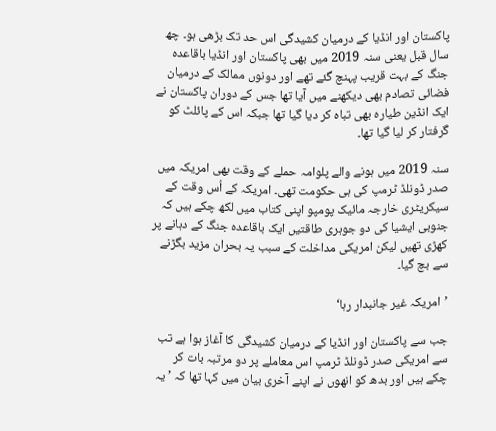پاکستان اور انڈیا کے درمیان کشیدگی اس حد تک بڑھی ہو۔ چھ سال قبل یعنی سنہ 2019 میں بھی پاکستان اور انڈیا باقاعدہ جنگ کے بہت قریب پہنچ گئے تھے اور دونوں ممالک کے درمیان فضائی تصادم بھی دیکھنے میں آیا تھا جس کے دوران پاکستان نے ایک انڈین طیارہ بھی تباہ کر دیا گیا تھا جبکہ اس کے پائلٹ کو گرفتار کر لیا گیا تھا۔

سنہ 2019 میں ہونے والے پلوامہ حملے کے وقت بھی امریکہ میں صدر ڈونلڈ ٹرمپ کی ہی حکومت تھی۔ امریکہ کے اُس وقت کے سیکریٹری خارجہ مائیک پومپو اپنی کتاب میں لکھ چکے ہیں کہ جنوبی ایشیا کی دو جوہری طاقتیں ایک باقاعدہ جنگ کے دہانے پر کھڑی تھیں لیکن امریکی مداخلت کے سبب یہ بحران مزید بگڑنے سے بچ گیا۔

’امریکہ غیر جانبدار رہا‘

جب سے پاکستان اور انڈیا کے درمیان کشیدگی کا آغاز ہوا ہے تب سے امریکی صدر ڈونلڈ ٹرمپ اس معاملے پر دو مرتبہ بات کر چکے ہیں اور بدھ کو انھوں نے اپنے آخری بیان میں کہا تھا کہ ’یہ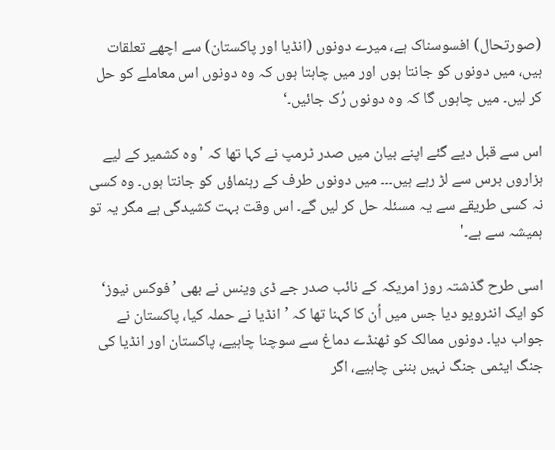(صورتحال) افسوسناک ہے، میرے دونوں (انڈیا اور پاکستان) سے اچھے تعلقات ہیں، میں دونوں کو جانتا ہوں اور میں چاہتا ہوں کہ وہ دونوں اس معاملے کو حل کر لیں۔ میں چاہوں گا کہ وہ دونوں رُک جائیں۔‘

اس سے قبل دیے گئے اپنے بیان میں صدر ٹرمپ نے کہا تھا کہ 'وہ کشمیر کے لیے ہزاروں برس سے لڑ رہے ہیں۔۔۔ میں دونوں طرف کے رہنماؤں کو جانتا ہوں۔ وہ کسی نہ کسی طریقے سے یہ مسئلہ حل کر لیں گے۔ اس وقت بہت کشیدگی ہے مگر یہ تو ہمیشہ سے ہے۔'

اسی طرح گذشتہ روز امریکہ کے نائب صدر جے ڈی وینس نے بھی ’فوکس نیوز‘ کو ایک انٹرویو دیا جس میں اُن کا کہنا تھا کہ ’انڈیا نے حملہ کیا، پاکستان نے جواب دیا۔ دونوں ممالک کو ٹھنڈے دماغ سے سوچنا چاہیے، پاکستان اور انڈیا کی جنگ ایٹمی جنگ نہیں بننی چاہیے، اگر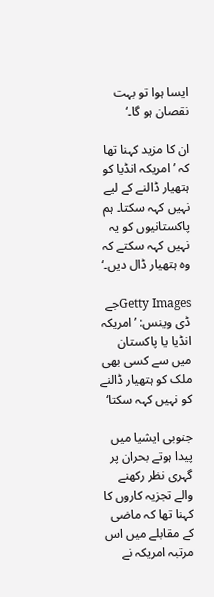ایسا ہوا تو بہت نقصان ہو گا۔‘

ان کا مزید کہنا تھا کہ ’امریکہ انڈیا کو ہتھیار ڈالنے کے لیے نہیں کہہ سکتا۔ ہم پاکستانیوں کو یہ نہیں کہہ سکتے کہ وہ ہتھیار ڈال دیں۔‘

Getty Imagesجے ڈی وینس: ’امریکہ انڈیا یا پاکستان میں سے کسی بھی ملک کو ہتھیار ڈالنے کو نہیں کہہ سکتا‘

جنوبی ایشیا میں پیدا ہوتے بحران پر گہری نظر رکھنے والے تجزیہ کاروں کا کہنا تھا کہ ماضی کے مقابلے میں اس مرتبہ امریکہ نے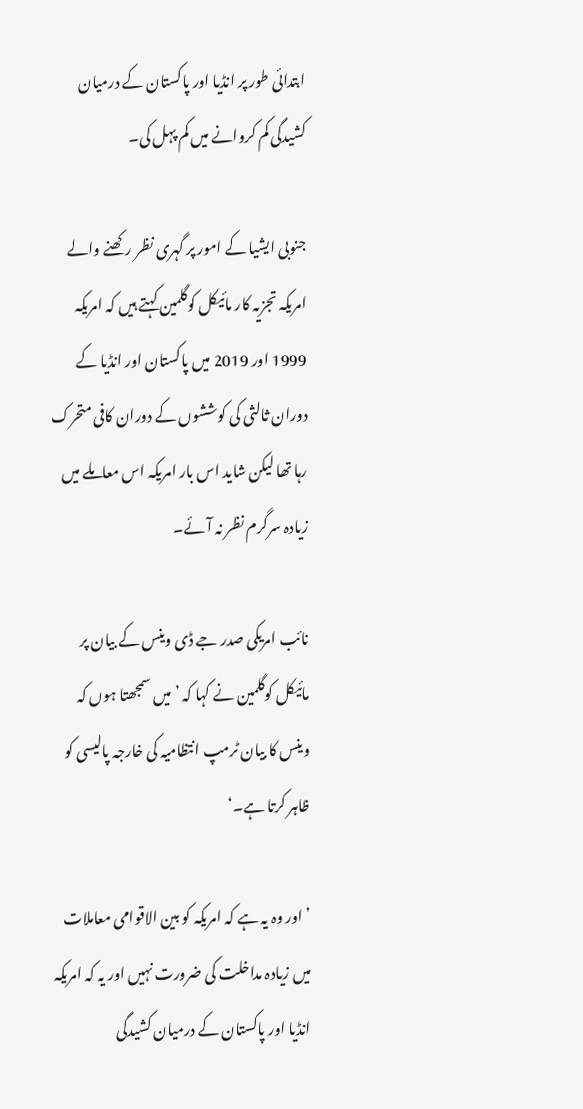ابتدائی طور پر انڈیا اور پاکستان کے درمیان کشیدگی کم کروانے میں کم پہل کی۔

جنوبی ایشیا کے امور پر گہری نظر رکھنے والے امریکہ تجزیہ کار مائیکل کوگلمین کہتے ہیں کہ امریکہ 1999 اور 2019 میں پاکستان اور انڈیا کے دوران ثالثی کی کوششوں کے دوران کافی متحرک رہا تھا لیکن شاید اس بار امریکہ اس معاملے میں زیادہ سرگرم نظر نہ آئے۔

نائب امریکی صدر جے ڈی وینس کے بیان پر مائیکل کوگلمین نے کہا کہ ’میں سمجھتا ہوں کہ وینس کا بیان ٹرمپ انتظامیہ کی خارجہ پالیسی کو ظاہر کرتا ہے۔‘

’اور وہ یہ ہے کہ امریکہ کو بین الاقوامی معاملات میں زیادہ مداخلت کی ضرورت نہیں اور یہ کہ امریکہ انڈیا اور پاکستان کے درمیان کشیدگی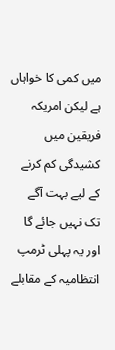میں کمی کا خواہاں ہے لیکن امریکہ فریقین میں کشیدگی کم کرنے کے لیے بہت آگے تک نہیں جائے گا اور یہ پہلی ٹرمپ انتظامیہ کے مقابلے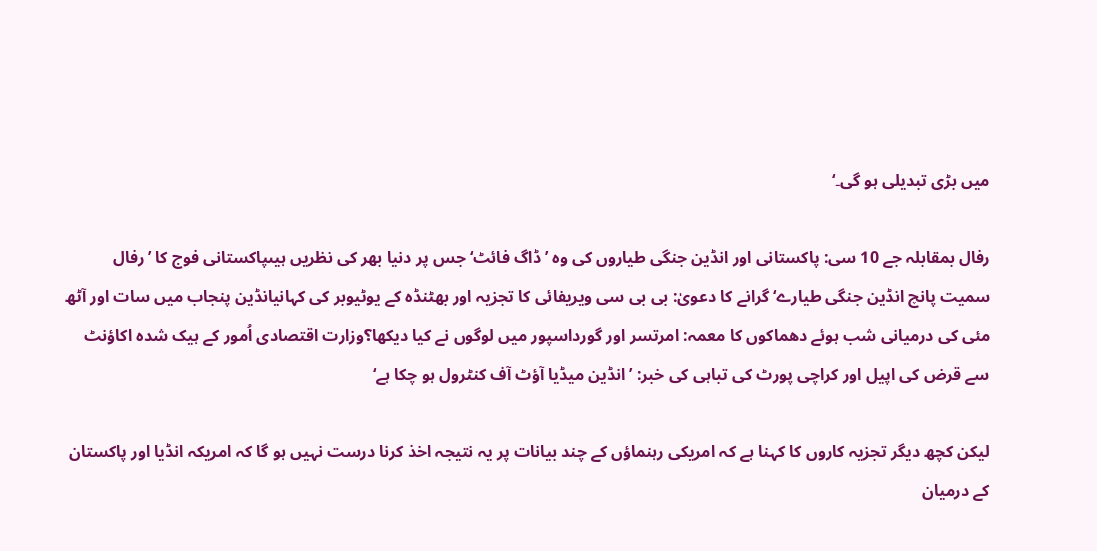میں بڑی تبدیلی ہو گی۔‘

رفال بمقابلہ جے 10 سی: پاکستانی اور انڈین جنگی طیاروں کی وہ ’ڈاگ فائٹ‘ جس پر دنیا بھر کی نظریں ہیںپاکستانی فوج کا ’رفال سمیت پانچ انڈین جنگی طیارے‘ گرانے کا دعویٰ: بی بی سی ویریفائی کا تجزیہ اور بھٹنڈہ کے یوٹیوبر کی کہانیانڈین پنجاب میں سات اور آٹھ مئی کی درمیانی شب ہوئے دھماکوں کا معمہ: امرتسر اور گورداسپور میں لوگوں نے کیا دیکھا؟وزارت اقتصادی اُمور کے ہیک شدہ اکاؤنٹ سے قرض کی اپیل اور کراچی پورٹ کی تباہی کی خبر: ’انڈین میڈیا آؤٹ آف کنٹرول ہو چکا ہے‘

لیکن کچھ دیگر تجزیہ کاروں کا کہنا ہے کہ امریکی رہنماؤں کے چند بیانات پر یہ نتیجہ اخذ کرنا درست نہیں ہو گا کہ امریکہ انڈیا اور پاکستان کے درمیان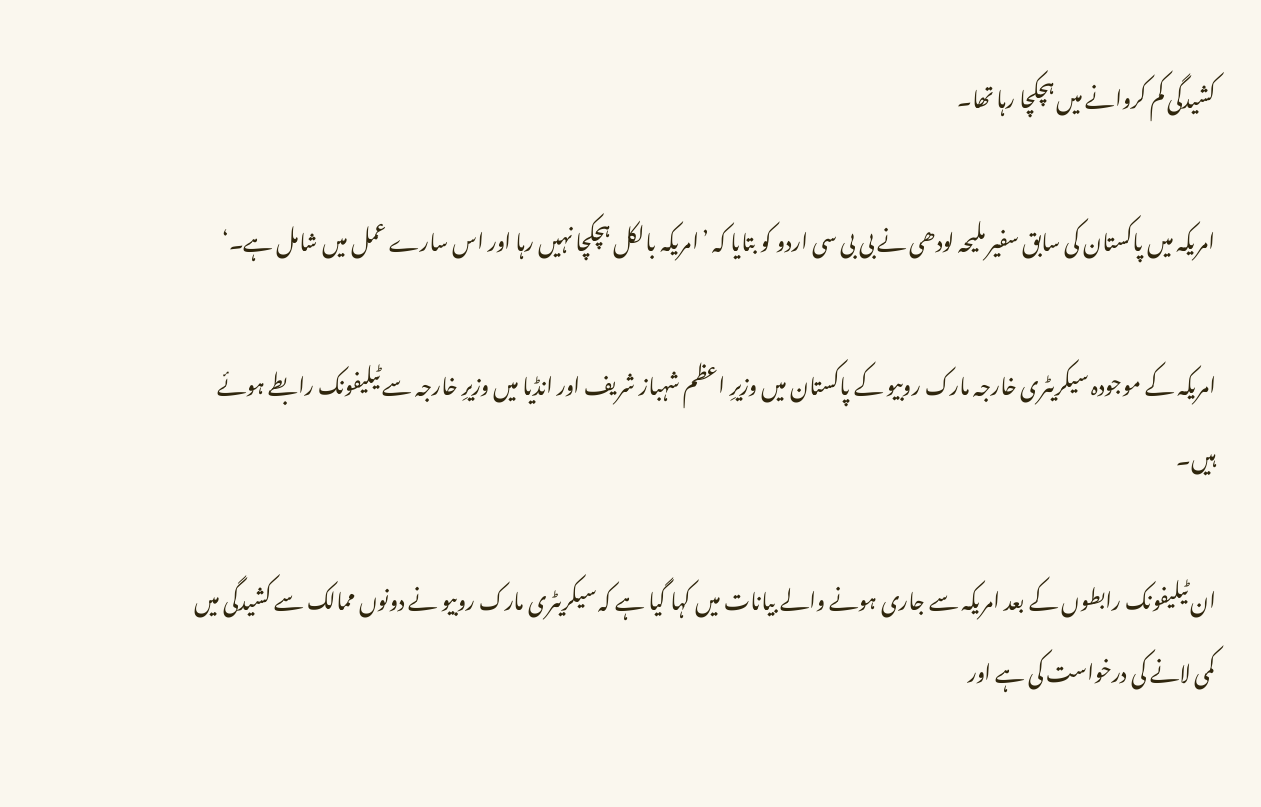کشیدگی کم کروانے میں ہچکچا رہا تھا۔

امریکہ میں پاکستان کی سابق سفیر ملیحہ لودھی نے بی بی سی اردو کو بتایا کہ ’امریکہ بالکل ہچکچا نہیں رہا اور اس سارے عمل میں شامل ہے۔‘

امریکہ کے موجودہ سیکریٹری خارجہ مارک روبیو کے پاکستان میں وزیرِ اعظم شہباز شریف اور انڈیا میں وزیرِ خارجہ سے ٹیلیفونک رابطے ہوئے ہیں۔

ان ٹیلیفونک رابطوں کے بعد امریکہ سے جاری ہونے والے بیانات میں کہا گیا ہے کہ سیکریٹری مارک روبیو نے دونوں ممالک سے کشیدگی میں کمی لانے کی درخواست کی ہے اور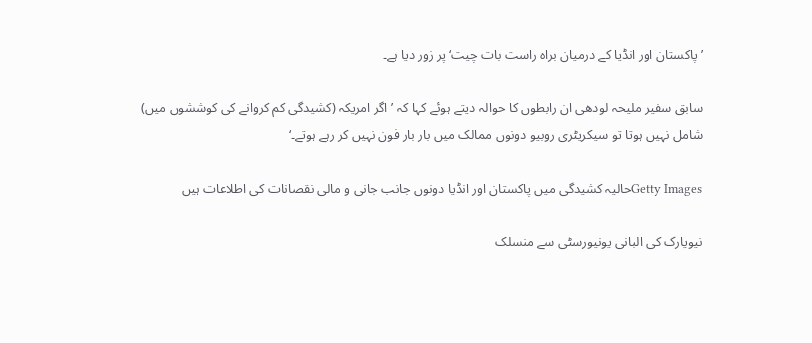’پاکستان اور انڈیا کے درمیان براہ راست بات چیت‘ پر زور دیا ہے۔

سابق سفیر ملیحہ لودھی ان رابطوں کا حوالہ دیتے ہوئے کہا کہ ’اگر امریکہ (کشیدگی کم کروانے کی کوششوں میں) شامل نہیں ہوتا تو سیکریٹری روبیو دونوں ممالک میں بار بار فون نہیں کر رہے ہوتے۔‘

Getty Imagesحالیہ کشیدگی میں پاکستان اور انڈیا دونوں جانب جانی و مالی نقصانات کی اطلاعات ہیں

نیویارک کی البانی یونیورسٹی سے منسلک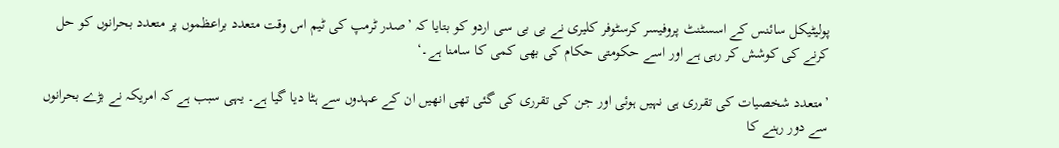پولیٹیکل سائنس کے اسسٹنٹ پروفیسر کرسٹوفر کلیری نے بی بی سی اردو کو بتایا کہ ’صدر ٹرمپ کی ٹیم اس وقت متعدد براعظموں پر متعدد بحرانوں کو حل کرنے کی کوشش کر رہی ہے اور اسے حکومتی حکام کی بھی کمی کا سامنا ہے۔‘

’متعدد شخصیات کی تقرری ہی نہیں ہوئی اور جن کی تقرری کی گئی تھی انھیں ان کے عہدوں سے ہٹا دیا گیا ہے۔ یہی سبب ہے کہ امریکہ نے بڑے بحرانوں سے دور رہنے کا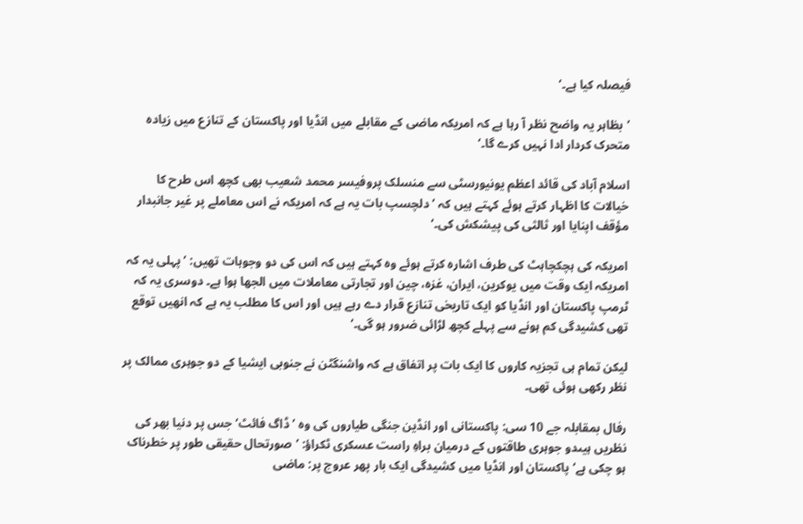فیصلہ کیا ہے۔‘

’بظاہر یہ واضح نظر آ رہا ہے کہ امریکہ ماضی کے مقابلے میں انڈیا اور پاکستان کے تنازع میں زیادہ متحرک کردار ادا نہیں کرے گا۔‘

اسلام آباد کی قائد اعظم یونیورسٹی سے منسلک پروفیسر محمد شعیب بھی کچھ اس طرح کا خیالات کا اظہار کرتے ہوئے کہتے ہیں کہ ’دلچسپ بات یہ ہے کہ امریکہ نے اس معاملے پر غیر جانبدار مؤقف اپنایا اور ثالثی کی پیشکش کی۔‘

امریکہ کی ہچکچاہٹ کی طرف اشارہ کرتے ہوئے وہ کہتے ہیں کہ اس کی دو وجوہات تھیں: ’پہلی یہ کہ امریکہ ایک وقت میں یوکرین، ایران، غزہ، چین اور تجارتی معاملات میں الجھا ہوا ہے۔ دوسری یہ کہ ٹرمپ پاکستان اور انڈیا کو ایک تاریخی تنازع قرار دے رہے ہیں اور اس کا مطلب یہ ہے کہ انھیں توقع تھی کشیدگی کم ہونے سے پہلے کچھ لڑائی ضرور ہو گی۔‘

لیکن تمام ہی تجزیہ کاروں کا ایک بات پر اتفاق ہے کہ واشنگٹن نے جنوبی ایشیا کے دو جوہری ممالک پر نظر رکھی ہوئی تھی۔

رفال بمقابلہ جے 10 سی: پاکستانی اور انڈین جنگی طیاروں کی وہ ’ڈاگ فائٹ‘ جس پر دنیا بھر کی نظریں ہیںدو جوہری طاقتوں کے درمیان براہِ راست عسکری ٹکراؤ: ’صورتحال حقیقی طور پر خطرناک ہو چکی ہے‘پاکستان اور انڈیا میں کشیدگی ایک بار پھر عروج پر: ماضی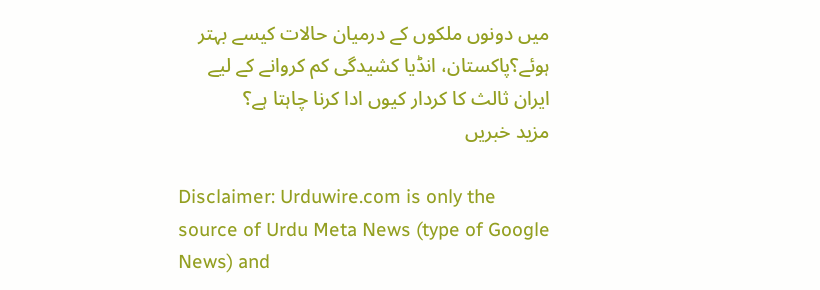میں دونوں ملکوں کے درمیان حالات کیسے بہتر ہوئے؟پاکستان، انڈیا کشیدگی کم کروانے کے لیے ایران ثالث کا کردار کیوں ادا کرنا چاہتا ہے؟
مزید خبریں

Disclaimer: Urduwire.com is only the source of Urdu Meta News (type of Google News) and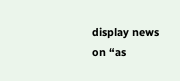display news on “as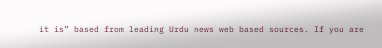it is” based from leading Urdu news web based sources. If you are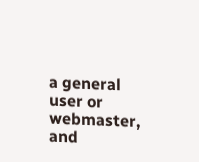a general user or webmaster, and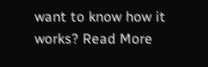want to know how it works? Read More